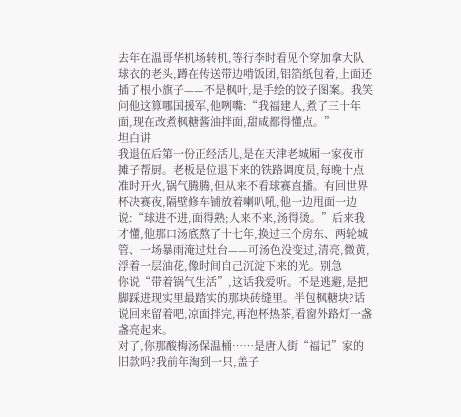去年在温哥华机场转机,等行李时看见个穿加拿大队球衣的老头,蹲在传送带边啃饭团,铝箔纸包着,上面还插了根小旗子——不是枫叶,是手绘的饺子图案。我笑问他这算哪国援军,他咧嘴:“我福建人,煮了三十年面,现在改煮枫糖酱油拌面,甜咸都得懂点。”
坦白讲
我退伍后第一份正经活儿,是在天津老城厢一家夜市摊子帮厨。老板是位退下来的铁路调度员,每晚十点准时开火,锅气腾腾,但从来不看球赛直播。有回世界杯决赛夜,隔壁修车铺放着喇叭吼,他一边甩面一边说:“球进不进,面得熟;人来不来,汤得烫。”后来我才懂,他那口汤底熬了十七年,换过三个房东、两轮城管、一场暴雨淹过灶台——可汤色没变过,清亮,微黄,浮着一层油花,像时间自己沉淀下来的光。别急
你说“带着锅气生活”,这话我爱听。不是逃避,是把脚踩进现实里最踏实的那块砖缝里。半包枫糖块?话说回来留着吧,凉面拌完,再泡杯热茶,看窗外路灯一盏盏亮起来。
对了,你那酸梅汤保温桶……是唐人街“福记”家的旧款吗?我前年淘到一只,盖子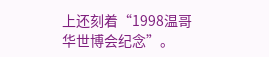上还刻着“1998温哥华世博会纪念”。